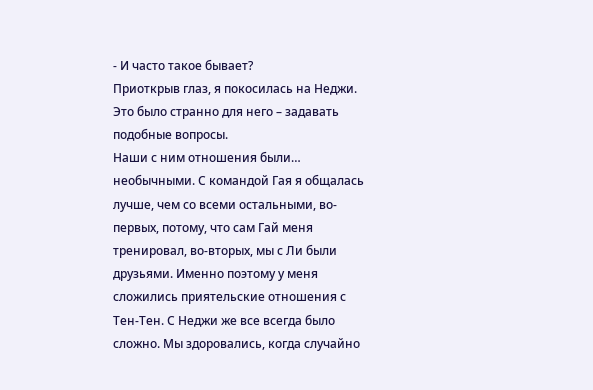- И часто такое бывает?
Приоткрыв глаз, я покосилась на Неджи. Это было странно для него – задавать подобные вопросы.
Наши с ним отношения были… необычными. С командой Гая я общалась лучше, чем со всеми остальными, во-первых, потому, что сам Гай меня тренировал, во-вторых, мы с Ли были друзьями. Именно поэтому у меня сложились приятельские отношения с Тен-Тен. С Неджи же все всегда было сложно. Мы здоровались, когда случайно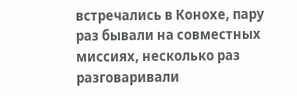встречались в Конохе, пару раз бывали на совместных миссиях, несколько раз разговаривали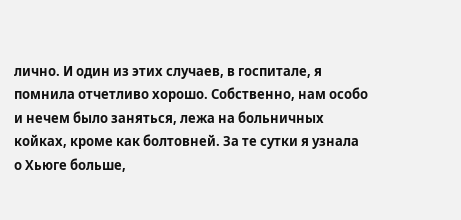лично. И один из этих случаев, в госпитале, я помнила отчетливо хорошо. Собственно, нам особо и нечем было заняться, лежа на больничных койках, кроме как болтовней. За те сутки я узнала о Хьюге больше,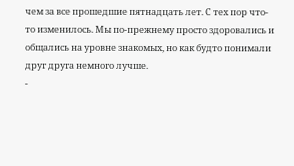чем за все прошедшие пятнадцать лет. С тех пор что-то изменилось. Мы по-прежнему просто здоровались и общались на уровне знакомых, но как будто понимали друг друга немного лучше.
-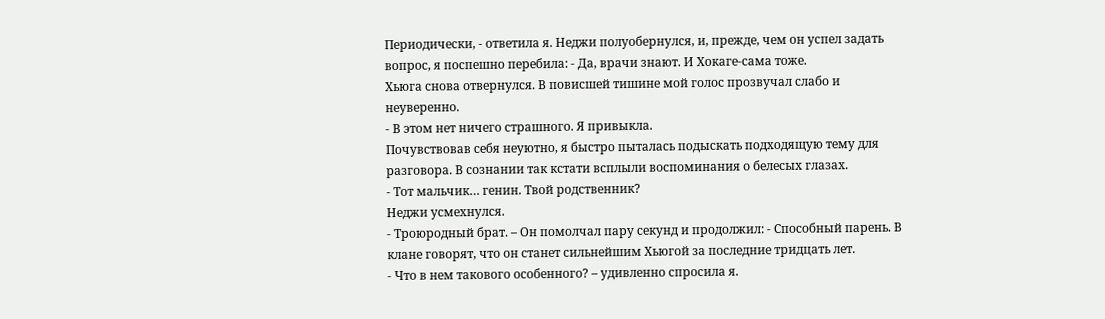Периодически, - ответила я. Неджи полуобернулся, и, прежде, чем он успел задать вопрос, я поспешно перебила: - Да, врачи знают. И Хокаге-сама тоже.
Хьюга снова отвернулся. В повисшей тишине мой голос прозвучал слабо и неуверенно.
- В этом нет ничего страшного. Я привыкла.
Почувствовав себя неуютно, я быстро пыталась подыскать подходящую тему для разговора. В сознании так кстати всплыли воспоминания о белесых глазах.
- Тот мальчик… генин. Твой родственник?
Неджи усмехнулся.
- Троюродный брат. – Он помолчал пару секунд и продолжил: - Способный парень. В клане говорят, что он станет сильнейшим Хьюгой за последние тридцать лет.
- Что в нем такового особенного? – удивленно спросила я.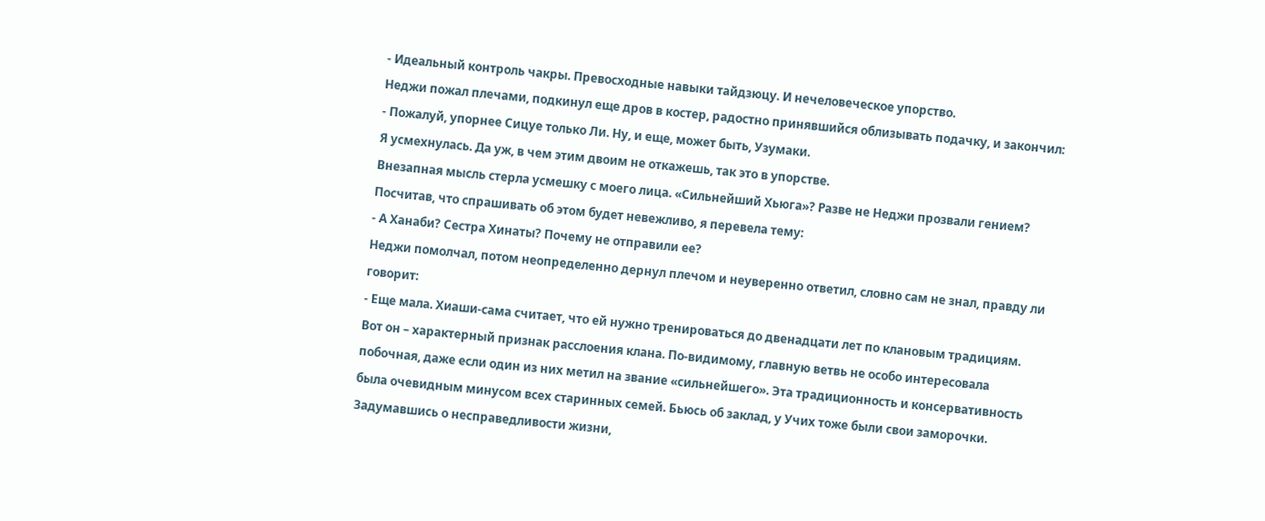- Идеальный контроль чакры. Превосходные навыки тайдзюцу. И нечеловеческое упорство.
Неджи пожал плечами, подкинул еще дров в костер, радостно принявшийся облизывать подачку, и закончил:
- Пожалуй, упорнее Сицуе только Ли. Ну, и еще, может быть, Узумаки.
Я усмехнулась. Да уж, в чем этим двоим не откажешь, так это в упорстве.
Внезапная мысль стерла усмешку с моего лица. «Сильнейший Хьюга»? Разве не Неджи прозвали гением? Посчитав, что спрашивать об этом будет невежливо, я перевела тему:
- А Ханаби? Сестра Хинаты? Почему не отправили ее?
Неджи помолчал, потом неопределенно дернул плечом и неуверенно ответил, словно сам не знал, правду ли говорит:
- Еще мала. Хиаши-сама считает, что ей нужно тренироваться до двенадцати лет по клановым традициям.
Вот он – характерный признак расслоения клана. По-видимому, главную ветвь не особо интересовала побочная, даже если один из них метил на звание «сильнейшего». Эта традиционность и консервативность была очевидным минусом всех старинных семей. Бьюсь об заклад, у Учих тоже были свои заморочки.
Задумавшись о несправедливости жизни,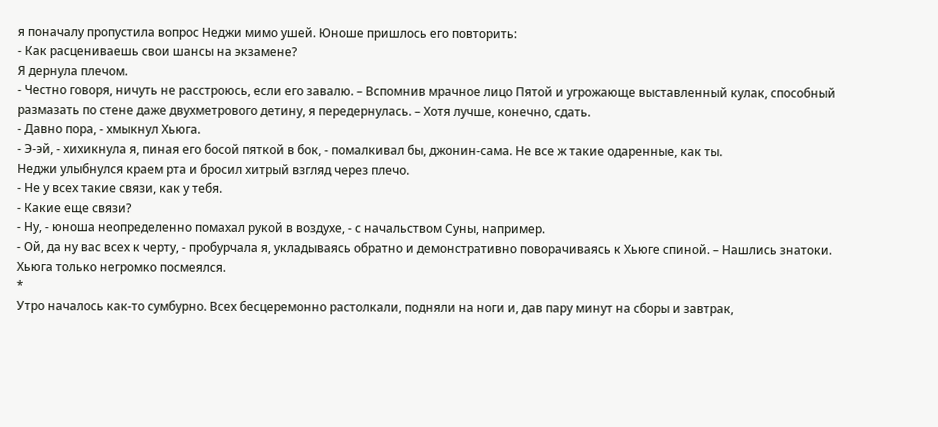я поначалу пропустила вопрос Неджи мимо ушей. Юноше пришлось его повторить:
- Как расцениваешь свои шансы на экзамене?
Я дернула плечом.
- Честно говоря, ничуть не расстроюсь, если его завалю. – Вспомнив мрачное лицо Пятой и угрожающе выставленный кулак, способный размазать по стене даже двухметрового детину, я передернулась. – Хотя лучше, конечно, сдать.
- Давно пора, - хмыкнул Хьюга.
- Э-эй, - хихикнула я, пиная его босой пяткой в бок, - помалкивал бы, джонин-сама. Не все ж такие одаренные, как ты.
Неджи улыбнулся краем рта и бросил хитрый взгляд через плечо.
- Не у всех такие связи, как у тебя.
- Какие еще связи?
- Ну, - юноша неопределенно помахал рукой в воздухе, - с начальством Суны, например.
- Ой, да ну вас всех к черту, - пробурчала я, укладываясь обратно и демонстративно поворачиваясь к Хьюге спиной. – Нашлись знатоки.
Хьюга только негромко посмеялся.
*
Утро началось как-то сумбурно. Всех бесцеремонно растолкали, подняли на ноги и, дав пару минут на сборы и завтрак,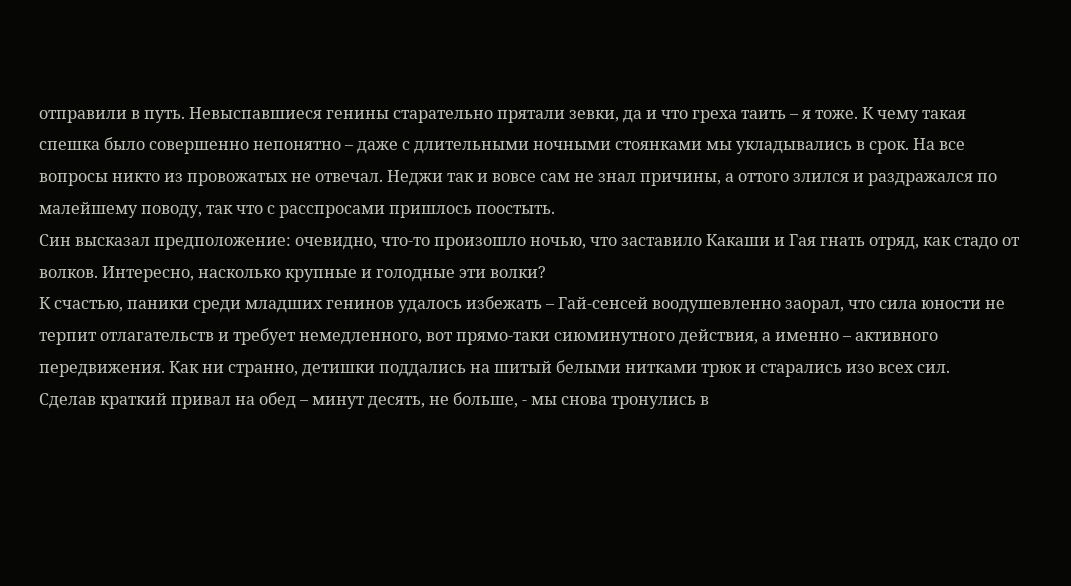отправили в путь. Невыспавшиеся генины старательно прятали зевки, да и что греха таить – я тоже. К чему такая спешка было совершенно непонятно – даже с длительными ночными стоянками мы укладывались в срок. На все вопросы никто из провожатых не отвечал. Неджи так и вовсе сам не знал причины, а оттого злился и раздражался по малейшему поводу, так что с расспросами пришлось поостыть.
Син высказал предположение: очевидно, что-то произошло ночью, что заставило Какаши и Гая гнать отряд, как стадо от волков. Интересно, насколько крупные и голодные эти волки?
К счастью, паники среди младших генинов удалось избежать – Гай-сенсей воодушевленно заорал, что сила юности не терпит отлагательств и требует немедленного, вот прямо-таки сиюминутного действия, а именно – активного передвижения. Как ни странно, детишки поддались на шитый белыми нитками трюк и старались изо всех сил.
Сделав краткий привал на обед – минут десять, не больше, - мы снова тронулись в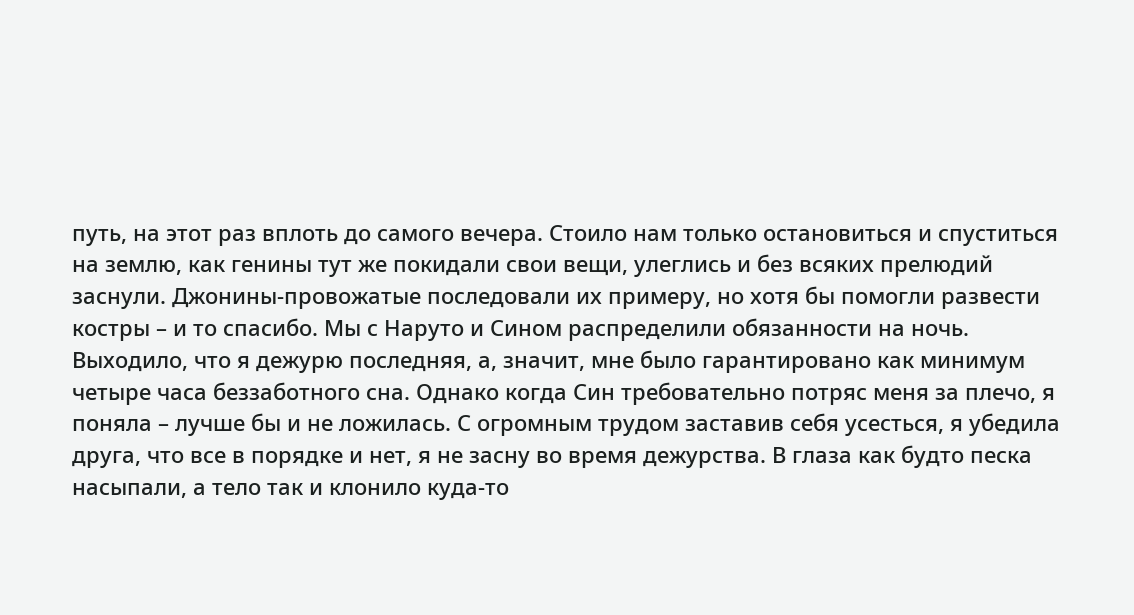путь, на этот раз вплоть до самого вечера. Стоило нам только остановиться и спуститься на землю, как генины тут же покидали свои вещи, улеглись и без всяких прелюдий заснули. Джонины-провожатые последовали их примеру, но хотя бы помогли развести костры – и то спасибо. Мы с Наруто и Сином распределили обязанности на ночь. Выходило, что я дежурю последняя, а, значит, мне было гарантировано как минимум четыре часа беззаботного сна. Однако когда Син требовательно потряс меня за плечо, я поняла – лучше бы и не ложилась. С огромным трудом заставив себя усесться, я убедила друга, что все в порядке и нет, я не засну во время дежурства. В глаза как будто песка насыпали, а тело так и клонило куда-то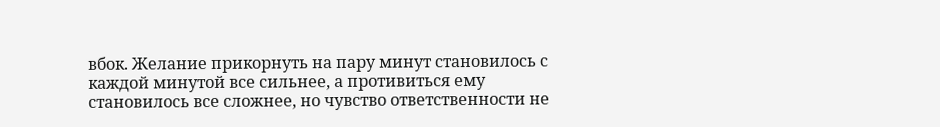вбок. Желание прикорнуть на пару минут становилось с каждой минутой все сильнее, а противиться ему становилось все сложнее, но чувство ответственности не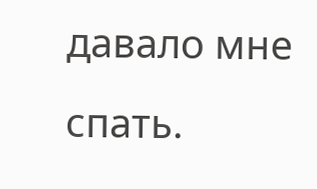давало мне спать.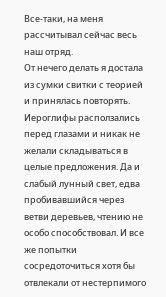Все-таки, на меня рассчитывал сейчас весь наш отряд.
От нечего делать я достала из сумки свитки с теорией и принялась повторять. Иероглифы расползались перед глазами и никак не желали складываться в целые предложения. Да и слабый лунный свет, едва пробивавшийся через ветви деревьев, чтению не особо способствовал. И все же попытки сосредоточиться хотя бы отвлекали от нестерпимого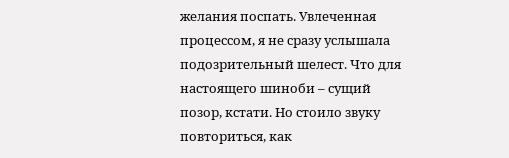желания поспать. Увлеченная процессом, я не сразу услышала подозрительный шелест. Что для настоящего шиноби – сущий позор, кстати. Но стоило звуку повториться, как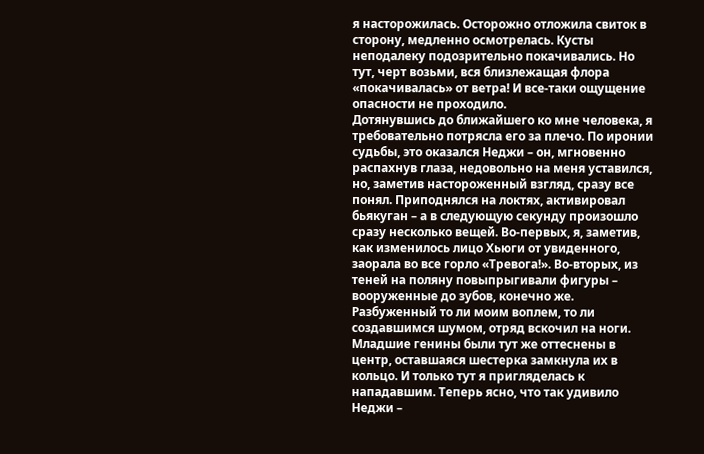я насторожилась. Осторожно отложила свиток в сторону, медленно осмотрелась. Кусты неподалеку подозрительно покачивались. Но тут, черт возьми, вся близлежащая флора «покачивалась» от ветра! И все-таки ощущение опасности не проходило.
Дотянувшись до ближайшего ко мне человека, я требовательно потрясла его за плечо. По иронии судьбы, это оказался Неджи – он, мгновенно распахнув глаза, недовольно на меня уставился, но, заметив настороженный взгляд, сразу все понял. Приподнялся на локтях, активировал бьякуган – а в следующую секунду произошло сразу несколько вещей. Во-первых, я, заметив, как изменилось лицо Хьюги от увиденного, заорала во все горло «Тревога!». Во-вторых, из теней на поляну повыпрыгивали фигуры – вооруженные до зубов, конечно же. Разбуженный то ли моим воплем, то ли создавшимся шумом, отряд вскочил на ноги. Младшие генины были тут же оттеснены в центр, оставшаяся шестерка замкнула их в кольцо. И только тут я пригляделась к нападавшим. Теперь ясно, что так удивило Неджи –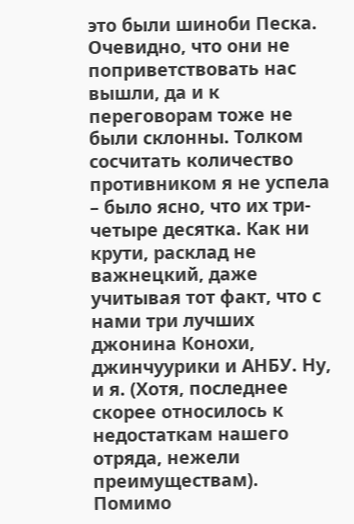это были шиноби Песка.
Очевидно, что они не поприветствовать нас вышли, да и к переговорам тоже не были склонны. Толком сосчитать количество противником я не успела – было ясно, что их три-четыре десятка. Как ни крути, расклад не важнецкий, даже учитывая тот факт, что с нами три лучших джонина Конохи, джинчуурики и АНБУ. Ну, и я. (Хотя, последнее скорее относилось к недостаткам нашего отряда, нежели преимуществам). Помимо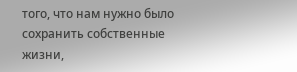того, что нам нужно было сохранить собственные жизни,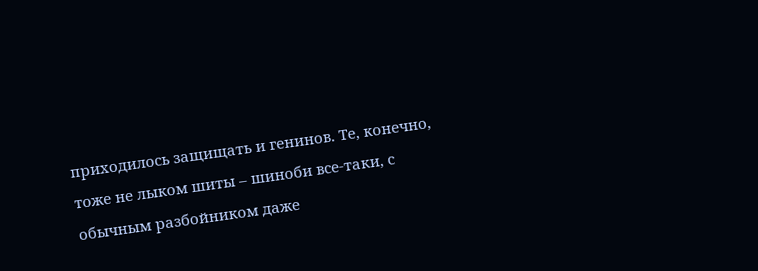приходилось защищать и генинов. Те, конечно, тоже не лыком шиты – шиноби все-таки, с обычным разбойником даже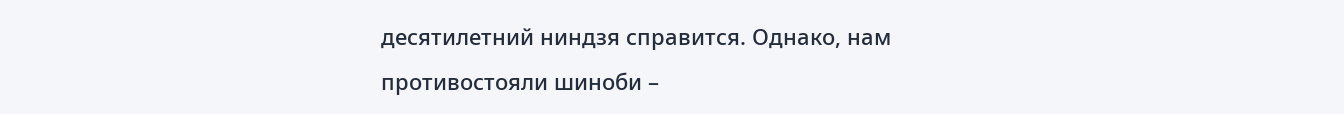десятилетний ниндзя справится. Однако, нам противостояли шиноби –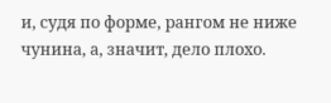и, судя по форме, рангом не ниже чунина, а, значит, дело плохо.